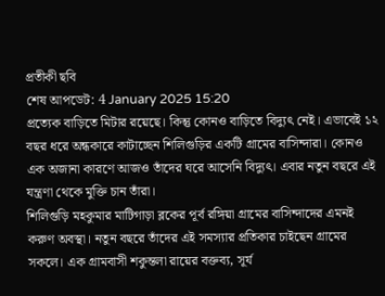প্রতীকী ছবি
শেষ আপডেট: 4 January 2025 15:20
প্রত্যেক বাড়িতে মিটার রয়েছে। কিন্তু কোনও বাড়িতে বিদ্যুৎ নেই। এভাবেই ১২ বছর ধরে অন্ধকারে কাটাচ্ছেন শিলিগুড়ির একটি গ্রামের বাসিন্দারা। কোনও এক অজানা কারণে আজও তাঁদের ঘরে আসেনি বিদ্যুৎ। এবার নতুন বছরে এই যন্ত্রণা থেকে মুক্তি চান তাঁরা।
শিলিগুড়ি মহকুমার মাটিগাড়া ব্লকের পূর্ব রঙ্গিয়া গ্রামের বাসিন্দাদের এমনই করুণ অবস্থা। নতুন বছরে তাঁদের এই সমস্যার প্রতিকার চাইছেন গ্রামের সকলে। এক গ্রামবাসী শকুন্তলা রায়ের বক্তব্য, সূর্য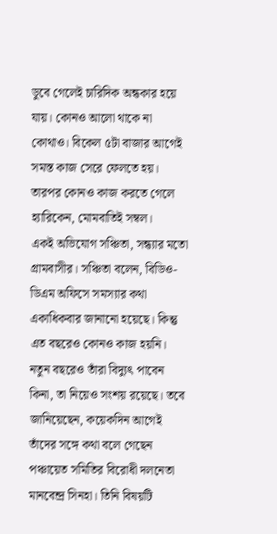ডুবে গেলেই চারিদিক অন্ধকার হয়ে যায়। কোনও আলো থাকে না কোথাও। বিকেল ৫টা বাজার আগেই সমস্ত কাজ সেরে ফেলতে হয়। তারপর কোনও কাজ করতে গেলে হ্যারিকেন, মোমবাতিই সম্বল।
একই অভিযোগ সঞ্চিতা, সন্ধ্যার মতো গ্রামবাসীর। সঞ্চিতা বলেন, বিডিও-ডিএম অফিসে সমস্যার কথা একাধিকবার জানানো হয়েছে। কিন্তু এত বছরেও কোনও কাজ হয়নি। নতুন বছরেও তাঁরা বিদ্যুৎ পাবেন কিনা, তা নিয়েও সংশয় রয়েছে। তবে জানিয়েছেন, কয়েকদিন আগেই তাঁদের সঙ্গে কথা বলে গেছেন পঞ্চায়েত সমিতির বিরোধী দলনেতা মানবেন্দ্র সিনহা। তিনি বিষয়টি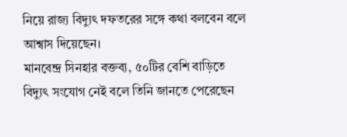নিয়ে রাজ্য বিদ্যুৎ দফতরের সঙ্গে কথা বলবেন বলে আশ্বাস দিয়েছেন।
মানবেন্দ্র সিনহার বক্তব্য, ৫০টির বেশি বাড়িতে বিদ্যুৎ সংযোগ নেই বলে তিনি জানতে পেরেছেন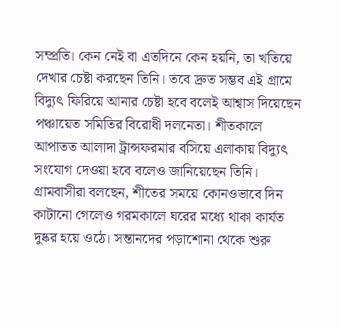সম্প্রতি। কেন নেই বা এতদিনে কেন হয়নি, তা খতিয়ে দেখার চেষ্টা করছেন তিনি। তবে দ্রুত সম্ভব এই গ্রামে বিদ্যুৎ ফিরিয়ে আনার চেষ্টা হবে বলেই আশ্বাস দিয়েছেন পঞ্চায়েত সমিতির বিরোধী দলনেতা। শীতকালে আপাতত আলাদা ট্রান্সফরমার বসিয়ে এলাকায় বিদ্যুৎ সংযোগ দেওয়া হবে বলেও জানিয়েছেন তিনি।
গ্রামবাসীরা বলছেন, শীতের সময়ে কোনওভাবে দিন কাটানো গেলেও গরমকালে ঘরের মধ্যে থাকা কার্যত দুষ্কর হয়ে ওঠে। সন্তানদের পড়াশোনা থেকে শুরু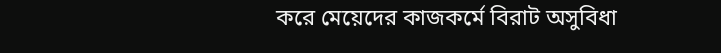করে মেয়েদের কাজকর্মে বিরাট অসুবিধা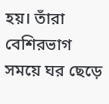হয়। তাঁরা বেশিরভাগ সময়ে ঘর ছেড়ে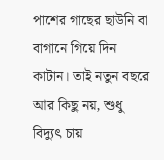পাশের গাছের ছাউনি বা বাগানে গিয়ে দিন কাটান। তাই নতুন বছরে আর কিছু নয়, শুধু বিদ্যুৎ চায়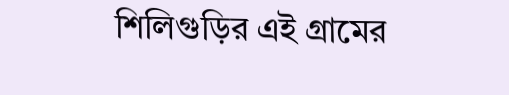শিলিগুড়ির এই গ্রামের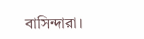বাসিন্দারা।